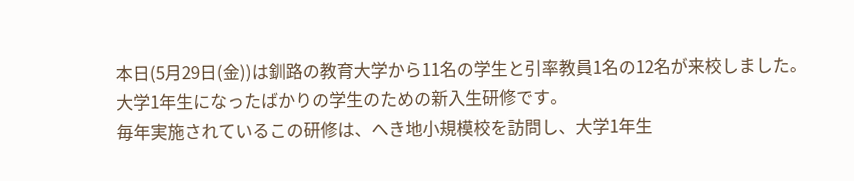本日(5月29日(金))は釧路の教育大学から11名の学生と引率教員1名の12名が来校しました。
大学1年生になったばかりの学生のための新入生研修です。
毎年実施されているこの研修は、へき地小規模校を訪問し、大学1年生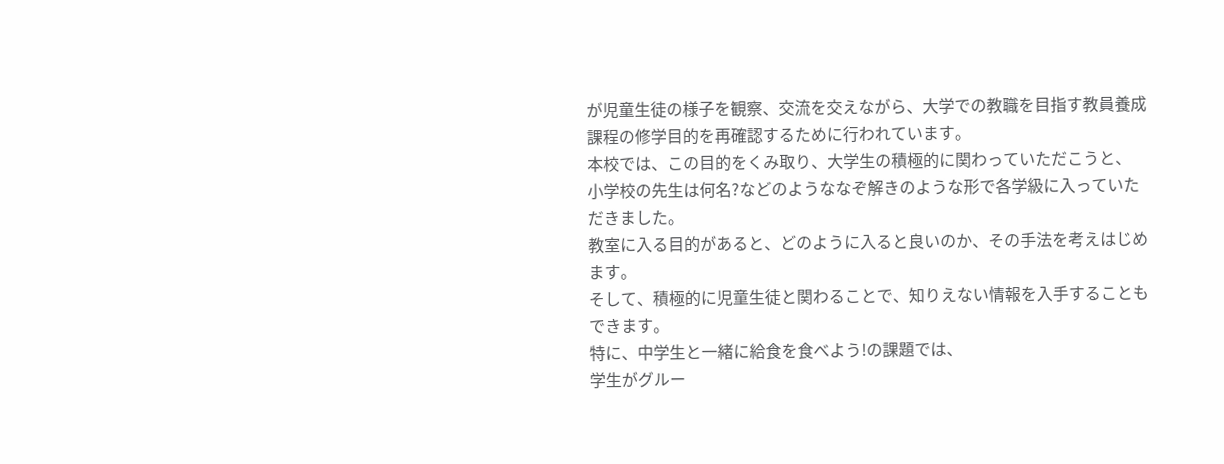が児童生徒の様子を観察、交流を交えながら、大学での教職を目指す教員養成課程の修学目的を再確認するために行われています。
本校では、この目的をくみ取り、大学生の積極的に関わっていただこうと、
小学校の先生は何名?などのようななぞ解きのような形で各学級に入っていただきました。
教室に入る目的があると、どのように入ると良いのか、その手法を考えはじめます。
そして、積極的に児童生徒と関わることで、知りえない情報を入手することもできます。
特に、中学生と一緒に給食を食べよう!の課題では、
学生がグルー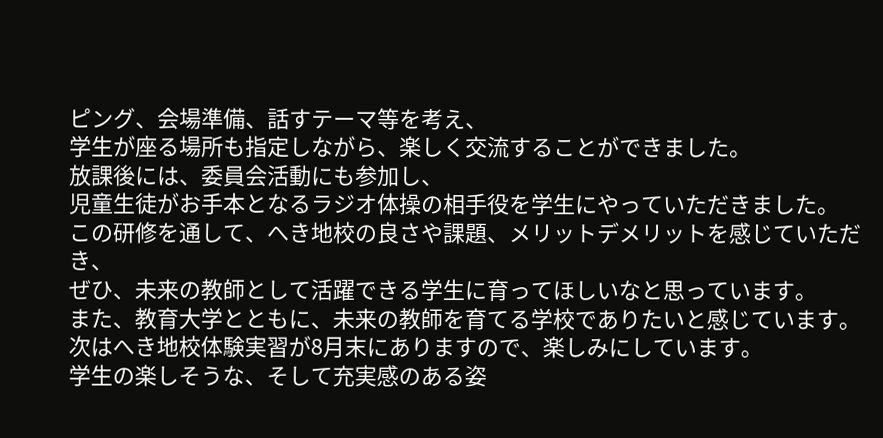ピング、会場準備、話すテーマ等を考え、
学生が座る場所も指定しながら、楽しく交流することができました。
放課後には、委員会活動にも参加し、
児童生徒がお手本となるラジオ体操の相手役を学生にやっていただきました。
この研修を通して、へき地校の良さや課題、メリットデメリットを感じていただき、
ぜひ、未来の教師として活躍できる学生に育ってほしいなと思っています。
また、教育大学とともに、未来の教師を育てる学校でありたいと感じています。
次はへき地校体験実習が8月末にありますので、楽しみにしています。
学生の楽しそうな、そして充実感のある姿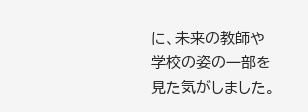に、未来の教師や学校の姿の一部を見た気がしました。